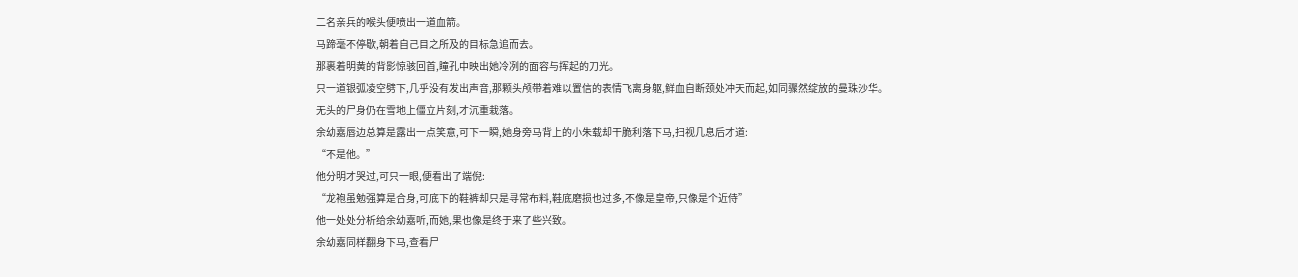二名亲兵的喉头便喷出一道血箭。
马蹄毫不停歇,朝着自己目之所及的目标急追而去。
那裹着明黄的背影惊骇回首,瞳孔中映出她冷冽的面容与挥起的刀光。
只一道银弧凌空劈下,几乎没有发出声音,那颗头颅带着难以置信的表情飞离身躯,鲜血自断颈处冲天而起,如同骤然绽放的曼珠沙华。
无头的尸身仍在雪地上僵立片刻,才沉重栽落。
余幼嘉唇边总算是露出一点笑意,可下一瞬,她身旁马背上的小朱载却干脆利落下马,扫视几息后才道:
“不是他。”
他分明才哭过,可只一眼,便看出了端倪:
“龙袍虽勉强算是合身,可底下的鞋裤却只是寻常布料,鞋底磨损也过多,不像是皇帝,只像是个近侍”
他一处处分析给余幼嘉听,而她,果也像是终于来了些兴致。
余幼嘉同样翻身下马,查看尸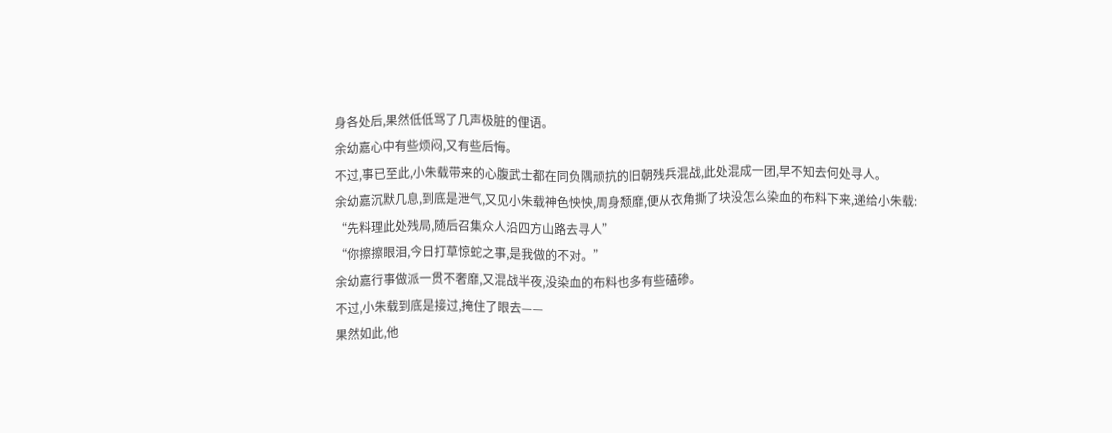身各处后,果然低低骂了几声极脏的俚语。
余幼嘉心中有些烦闷,又有些后悔。
不过,事已至此,小朱载带来的心腹武士都在同负隅顽抗的旧朝残兵混战,此处混成一团,早不知去何处寻人。
余幼嘉沉默几息,到底是泄气,又见小朱载神色怏怏,周身颓靡,便从衣角撕了块没怎么染血的布料下来,递给小朱载:
“先料理此处残局,随后召集众人沿四方山路去寻人”
“你擦擦眼泪,今日打草惊蛇之事,是我做的不对。”
余幼嘉行事做派一贯不奢靡,又混战半夜,没染血的布料也多有些磕碜。
不过,小朱载到底是接过,掩住了眼去——
果然如此,他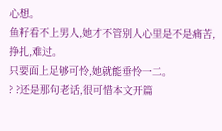心想。
鱼籽看不上男人,她才不管别人心里是不是痛苦,挣扎,难过。
只要面上足够可怜,她就能垂怜一二。
? ?还是那句老话,很可惜本文开篇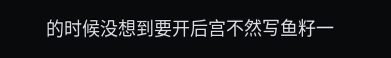的时候没想到要开后宫不然写鱼籽一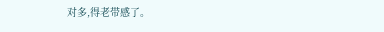对多,得老带感了。